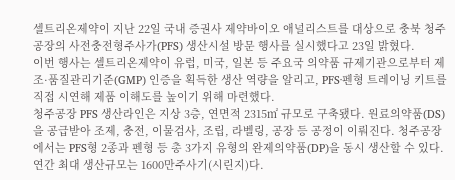셀트리온제약이 지난 22일 국내 증권사 제약바이오 애널리스트를 대상으로 충북 청주공장의 사전충전형주사가(PFS) 생산시설 방문 행사를 실시했다고 23일 밝혔다.
이번 행사는 셀트리온제약이 유럽, 미국, 일본 등 주요국 의약품 규제기관으로부터 제조·품질관리기준(GMP) 인증을 획득한 생산 역량을 알리고, PFS·펜형 트레이닝 키트를 직접 시연해 제품 이해도를 높이기 위해 마련했다.
청주공장 PFS 생산라인은 지상 3층, 연면적 2315㎡ 규모로 구축됐다. 원료의약품(DS)을 공급받아 조제, 충전, 이물검사, 조립, 라벨링, 공장 등 공정이 이뤄진다. 청주공장에서는 PFS형 2종과 펜형 등 총 3가지 유형의 완제의약품(DP)을 동시 생산할 수 있다. 연간 최대 생산규모는 1600만주사기(시린지)다.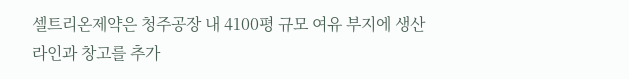셀트리온제약은 청주공장 내 4100평 규모 여유 부지에 생산라인과 창고를 추가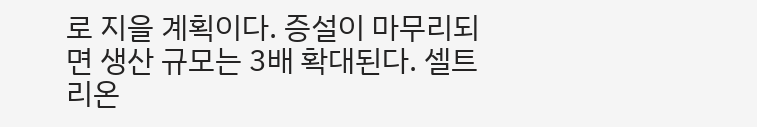로 지을 계획이다. 증설이 마무리되면 생산 규모는 3배 확대된다. 셀트리온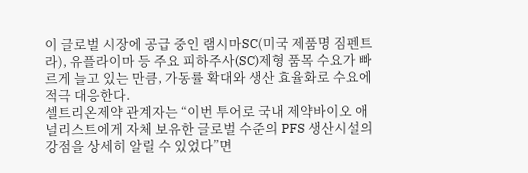이 글로벌 시장에 공급 중인 램시마SC(미국 제품명 짐펜트라), 유플라이마 등 주요 피하주사(SC)제형 품목 수요가 빠르게 늘고 있는 만큼, 가동률 확대와 생산 효율화로 수요에 적극 대응한다.
셀트리온제약 관계자는 “이번 투어로 국내 제약바이오 애널리스트에게 자체 보유한 글로벌 수준의 PFS 생산시설의 강점을 상세히 알릴 수 있었다”면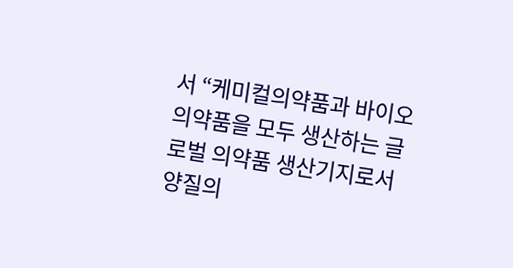서 “케미컬의약품과 바이오의약품을 모두 생산하는 글로벌 의약품 생산기지로서 양질의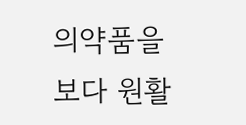의약품을 보다 원활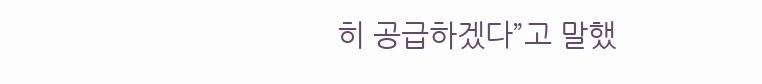히 공급하겠다”고 말했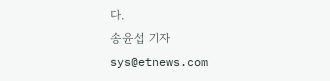다.
송윤섭 기자 sys@etnews.com